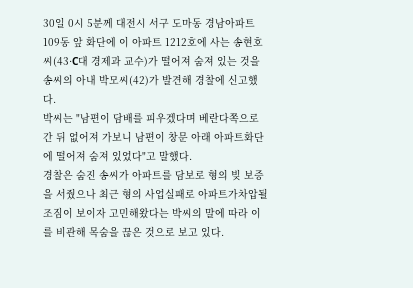30일 0시 5분께 대전시 서구 도마동 경남아파트109동 앞 화단에 이 아파트 1212호에 사는 송현호씨(43·C대 경제과 교수)가 떨어져 숨져 있는 것을 송씨의 아내 박모씨(42)가 발견해 경찰에 신고했다.
박씨는 "남편이 담배를 피우겠다며 베란다쪽으로 간 뒤 없어져 가보니 남편이 창문 아래 아파트화단에 떨어져 숨져 있었다"고 말했다.
경찰은 숨진 송씨가 아파트를 담보로 형의 빚 보증을 서줬으나 최근 형의 사업실패로 아파트가차압될 조짐이 보이자 고민해왔다는 박씨의 말에 따라 이를 비관해 목숨을 끊은 것으로 보고 있다.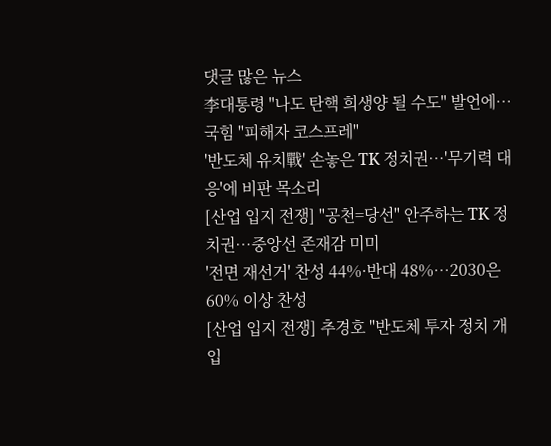댓글 많은 뉴스
李대통령 "나도 탄핵 희생양 될 수도" 발언에…국힘 "피해자 코스프레"
'반도체 유치戰' 손놓은 TK 정치권…'무기력 대응'에 비판 목소리
[산업 입지 전쟁] "공천=당선" 안주하는 TK 정치권…중앙선 존재감 미미
'전면 재선거' 찬성 44%·반대 48%…2030은 60% 이상 찬성
[산업 입지 전쟁] 추경호 "반도체 투자 정치 개입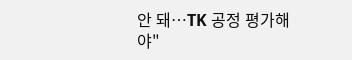안 돼…TK 공정 평가해야"